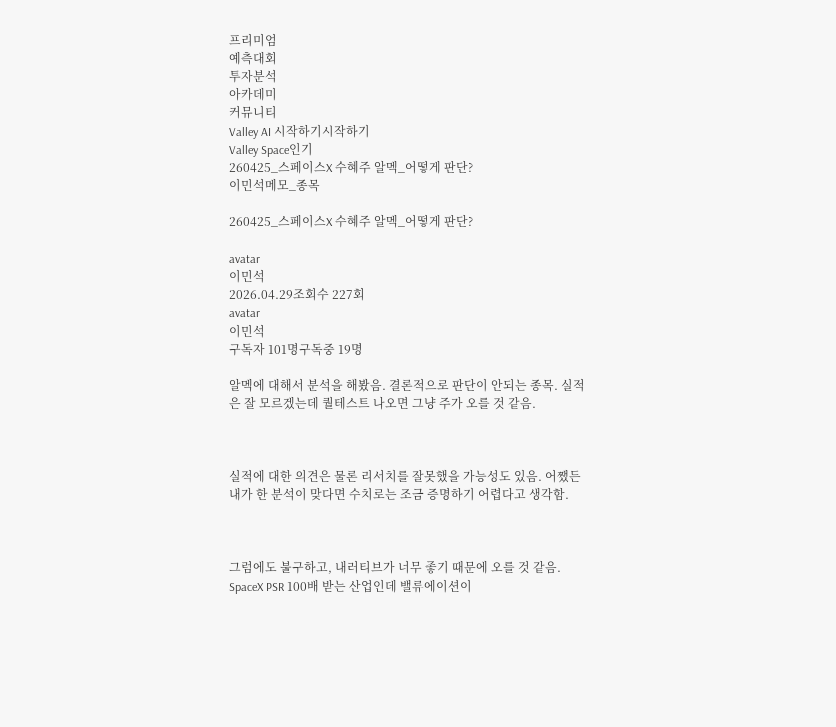프리미엄
예측대회
투자분석
아카데미
커뮤니티
Valley AI 시작하기시작하기
Valley Space인기
260425_스페이스X 수혜주 알멕_어떻게 판단?
이민석메모_종목

260425_스페이스X 수혜주 알멕_어떻게 판단?

avatar
이민석
2026.04.29조회수 227회
avatar
이민석
구독자 101명구독중 19명

알멕에 대해서 분석을 해봤음. 결론적으로 판단이 안되는 종목. 실적은 잘 모르겠는데 퀄테스트 나오면 그냥 주가 오를 것 같음.



실적에 대한 의견은 물론 리서치를 잘못했을 가능성도 있음. 어쨌든 내가 한 분석이 맞다면 수치로는 조금 증명하기 어렵다고 생각함.



그럼에도 불구하고, 내러티브가 너무 좋기 때문에 오를 것 같음. SpaceX PSR 100배 받는 산업인데 밸류에이션이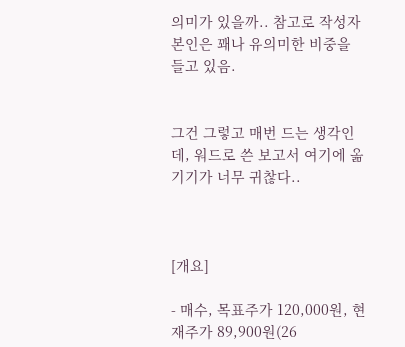의미가 있을까.. 참고로 작성자 본인은 꽤나 유의미한 비중을 들고 있음.


그건 그렇고 매번 드는 생각인데, 워드로 쓴 보고서 여기에 옮기기가 너무 귀찮다..



[개요]

- 매수, 목표주가 120,000원, 현재주가 89,900원(26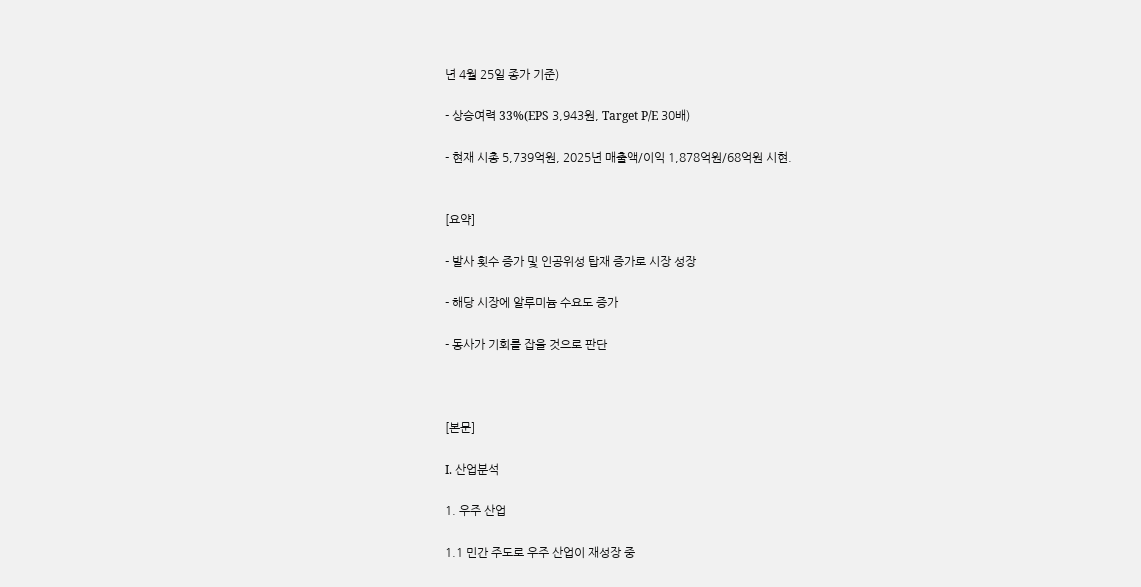년 4월 25일 종가 기준)

- 상승여력 33%(EPS 3,943원, Target P/E 30배)

- 현재 시총 5,739억원, 2025년 매출액/이익 1,878억원/68억원 시현.


[요약]

- 발사 횟수 증가 및 인공위성 탑재 증가로 시장 성장

- 해당 시장에 알루미늄 수요도 증가

- 동사가 기회를 잡을 것으로 판단



[본문]

I. 산업분석

1. 우주 산업

1.1 민간 주도로 우주 산업이 재성장 중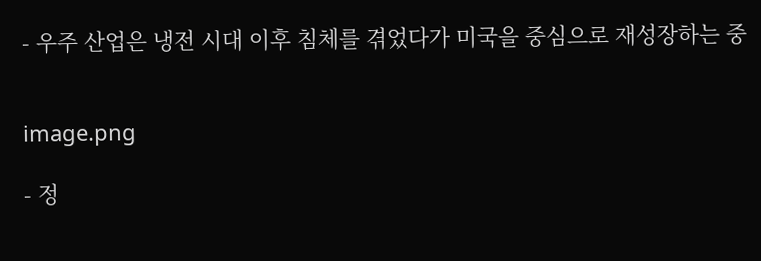- 우주 산업은 냉전 시대 이후 침체를 겪었다가 미국을 중심으로 재성장하는 중


image.png

- 정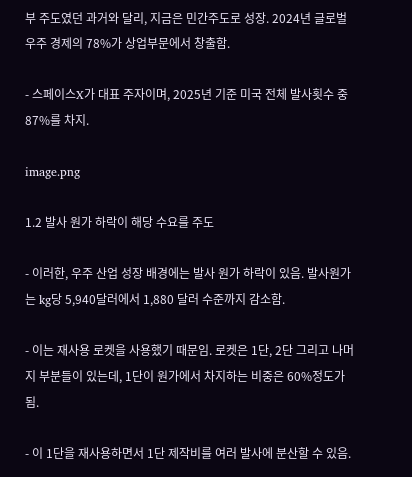부 주도였던 과거와 달리, 지금은 민간주도로 성장. 2024년 글로벌 우주 경제의 78%가 상업부문에서 창출함.

- 스페이스X가 대표 주자이며, 2025년 기준 미국 전체 발사횟수 중 87%를 차지.

image.png

1.2 발사 원가 하락이 해당 수요를 주도

- 이러한, 우주 산업 성장 배경에는 발사 원가 하락이 있음. 발사원가는 kg당 5,940달러에서 1,880 달러 수준까지 감소함.

- 이는 재사용 로켓을 사용했기 때문임. 로켓은 1단, 2단 그리고 나머지 부분들이 있는데, 1단이 원가에서 차지하는 비중은 60%정도가 됨.

- 이 1단을 재사용하면서 1단 제작비를 여러 발사에 분산할 수 있음.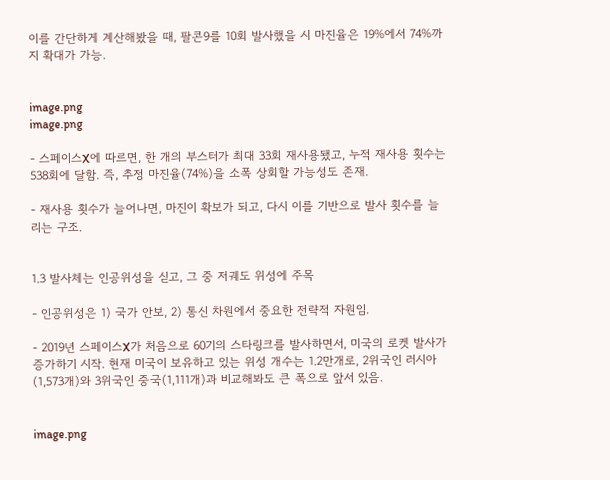이를 간단하게 계산해봤을 때, 팔콘9를 10회 발사했을 시 마진율은 19%에서 74%까지 확대가 가능.


image.png
image.png

- 스페이스X에 따르면, 한 개의 부스터가 최대 33회 재사용됐고, 누적 재사용 횟수는 538회에 달함. 즉, 추정 마진율(74%)을 소폭 상회할 가능성도 존재.

- 재사용 횟수가 늘어나면, 마진이 확보가 되고, 다시 이를 기반으로 발사 횟수를 늘리는 구조.


1.3 발사체는 인공위성을 싣고, 그 중 저궤도 위성에 주목

- 인공위성은 1) 국가 안보, 2) 통신 차원에서 중요한 전략적 자원임.

- 2019년 스페이스X가 처음으로 60기의 스타링크를 발사하면서, 미국의 로켓 발사가 증가하기 시작. 현재 미국이 보유하고 있는 위성 개수는 1.2만개로, 2위국인 러시아(1,573개)와 3위국인 중국(1,111개)과 비교해봐도 큰 폭으로 앞서 있음.


image.png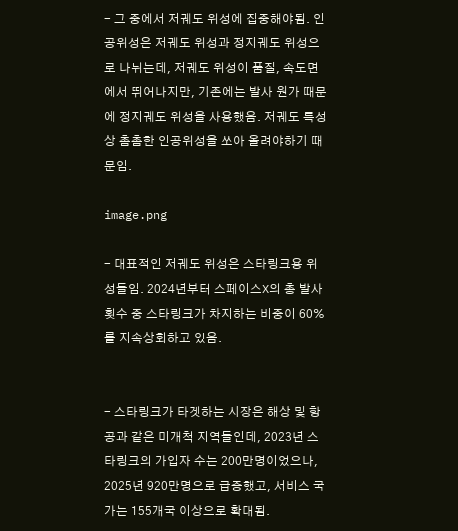- 그 중에서 저궤도 위성에 집중해야됨. 인공위성은 저궤도 위성과 정지궤도 위성으로 나뉘는데, 저궤도 위성이 품질, 속도면에서 뛰어나지만, 기존에는 발사 원가 때문에 정지궤도 위성을 사용했음. 저궤도 특성상 촘촘한 인공위성을 쏘아 올려야하기 때문임.

image.png

- 대표적인 저궤도 위성은 스타링크용 위성들임. 2024년부터 스페이스X의 총 발사 횟수 중 스타링크가 차지하는 비중이 60%를 지속상회하고 있음.


- 스타링크가 타겟하는 시장은 해상 및 항공과 같은 미개척 지역들인데, 2023년 스타링크의 가입자 수는 200만명이었으나, 2025년 920만명으로 급증했고, 서비스 국가는 155개국 이상으로 확대됨.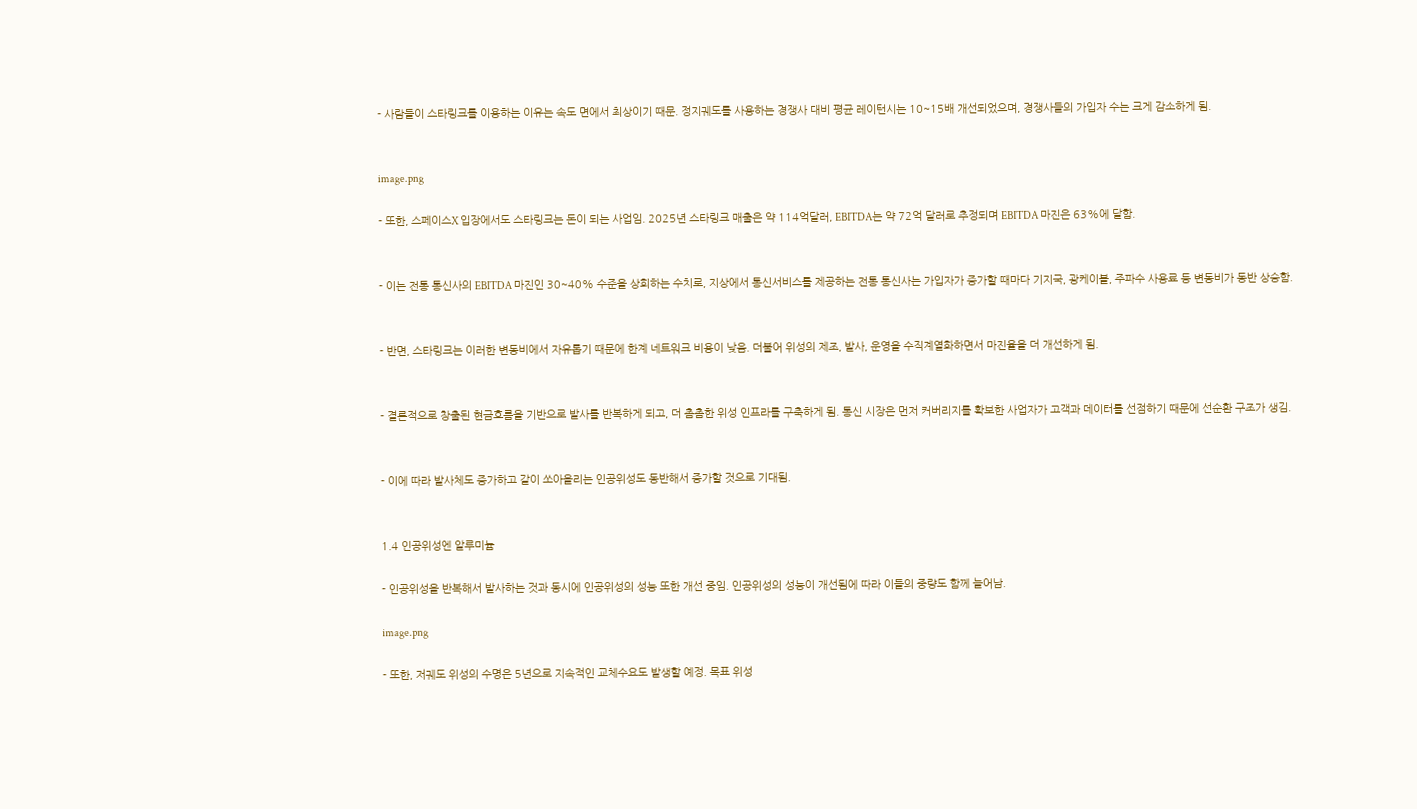- 사람들이 스타링크를 이용하는 이유는 속도 면에서 최상이기 때문. 정지궤도를 사용하는 경쟁사 대비 평균 레이턴시는 10~15배 개선되었으며, 경쟁사들의 가입자 수는 크게 감소하게 됨.


image.png

- 또한, 스페이스X 입장에서도 스타링크는 돈이 되는 사업임. 2025년 스타링크 매출은 약 114억달러, EBITDA는 약 72억 달러로 추정되며 EBITDA 마진은 63%에 달함.


- 이는 전통 통신사의 EBITDA 마진인 30~40% 수준을 상회하는 수치로, 지상에서 통신서비스를 제공하는 전통 통신사는 가입자가 증가할 때마다 기지국, 광케이블, 주파수 사용료 등 변동비가 동반 상승함.


- 반면, 스타링크는 이러한 변동비에서 자유롭기 때문에 한계 네트워크 비용이 낮음. 더불어 위성의 제조, 발사, 운영을 수직계열화하면서 마진율을 더 개선하게 됨.


- 결론적으로 창출된 현금흐름을 기반으로 발사를 반복하게 되고, 더 촘촘한 위성 인프라를 구축하게 됨. 통신 시장은 먼저 커버리지를 확보한 사업자가 고객과 데이터를 선점하기 때문에 선순환 구조가 생김.


- 이에 따라 발사체도 증가하고 같이 쏘아올리는 인공위성도 동반해서 증가할 것으로 기대됨.


1.4 인공위성엔 알루미늄

- 인공위성을 반복해서 발사하는 것과 동시에 인공위성의 성능 또한 개선 중임. 인공위성의 성능이 개선됨에 따라 이들의 중량도 함께 늘어남.

image.png

- 또한, 저궤도 위성의 수명은 5년으로 지속적인 교체수요도 발생할 예정. 목표 위성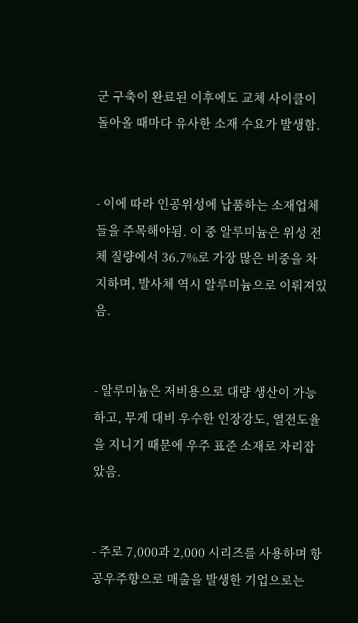군 구축이 완료된 이후에도 교체 사이클이 돌아올 때마다 유사한 소재 수요가 발생함.


- 이에 따라 인공위성에 납품하는 소재업체들을 주목해야됨. 이 중 알루미늄은 위성 전체 질량에서 36.7%로 가장 많은 비중을 차지하며, 발사체 역시 알루미늄으로 이뤄져있음.


- 알루미늄은 저비용으로 대량 생산이 가능하고, 무게 대비 우수한 인장강도, 열전도율을 지니기 때문에 우주 표준 소재로 자리잡았음.


- 주로 7,000과 2,000 시리즈를 사용하며 항공우주향으로 매출을 발생한 기업으로는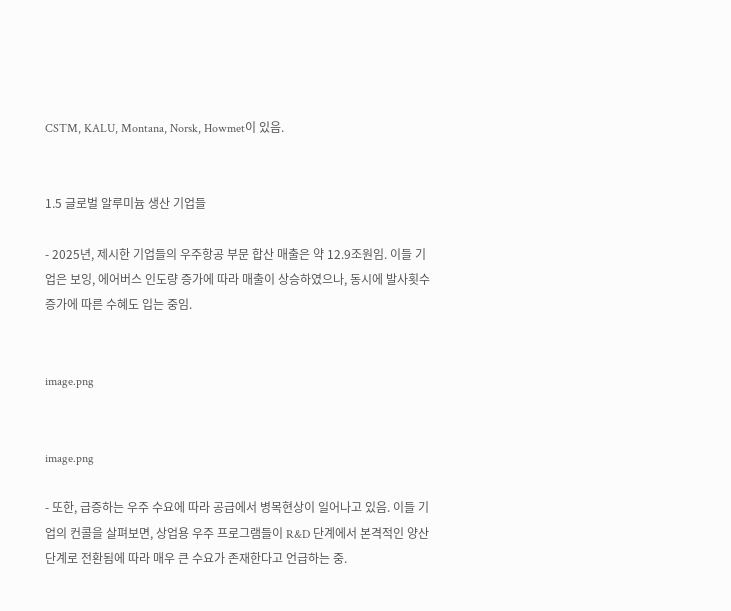CSTM, KALU, Montana, Norsk, Howmet이 있음.


1.5 글로벌 알루미늄 생산 기업들

- 2025년, 제시한 기업들의 우주항공 부문 합산 매출은 약 12.9조원임. 이들 기업은 보잉, 에어버스 인도량 증가에 따라 매출이 상승하였으나, 동시에 발사횟수 증가에 따른 수혜도 입는 중임.


image.png


image.png

- 또한, 급증하는 우주 수요에 따라 공급에서 병목현상이 일어나고 있음. 이들 기업의 컨콜을 살펴보면, 상업용 우주 프로그램들이 R&D 단계에서 본격적인 양산 단계로 전환됨에 따라 매우 큰 수요가 존재한다고 언급하는 중.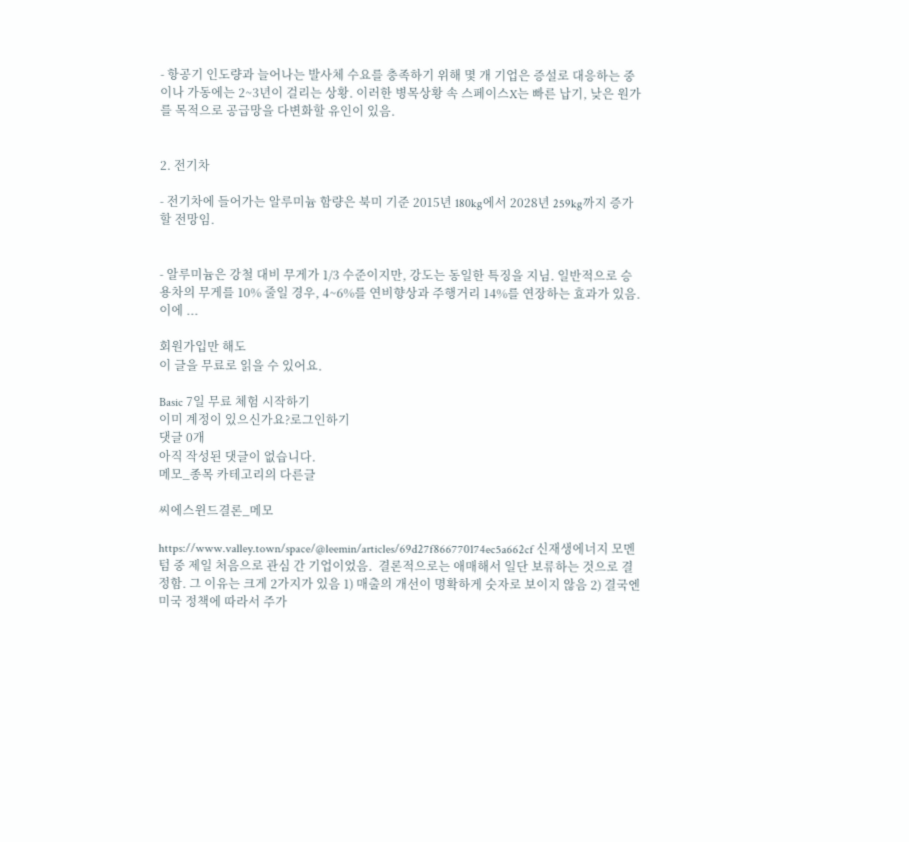- 항공기 인도량과 늘어나는 발사체 수요를 충족하기 위해 몇 개 기업은 증설로 대응하는 중이나 가동에는 2~3년이 걸리는 상황. 이러한 병목상황 속 스페이스X는 빠른 납기, 낮은 원가를 목적으로 공급망을 다변화할 유인이 있음.


2. 전기차

- 전기차에 들어가는 알루미늄 함량은 북미 기준 2015년 180kg에서 2028년 259kg까지 증가할 전망임.


- 알루미늄은 강철 대비 무게가 1/3 수준이지만, 강도는 동일한 특징을 지님. 일반적으로 승용차의 무게를 10% 줄일 경우, 4~6%를 연비향상과 주행거리 14%를 연장하는 효과가 있음. 이에 ...

회원가입만 해도
이 글을 무료로 읽을 수 있어요.

Basic 7일 무료 체험 시작하기
이미 계정이 있으신가요?로그인하기
댓글 0개
아직 작성된 댓글이 없습니다.
메모_종목 카테고리의 다른글

씨에스윈드결론_메모

https://www.valley.town/space/@leemin/articles/69d27f866770174ec5a662cf 신재생에너지 모멘텀 중 제일 처음으로 관심 간 기업이었음.  결론적으로는 애매해서 일단 보류하는 것으로 결정함. 그 이유는 크게 2가지가 있음 1) 매출의 개선이 명확하게 숫자로 보이지 않음 2) 결국엔 미국 정책에 따라서 주가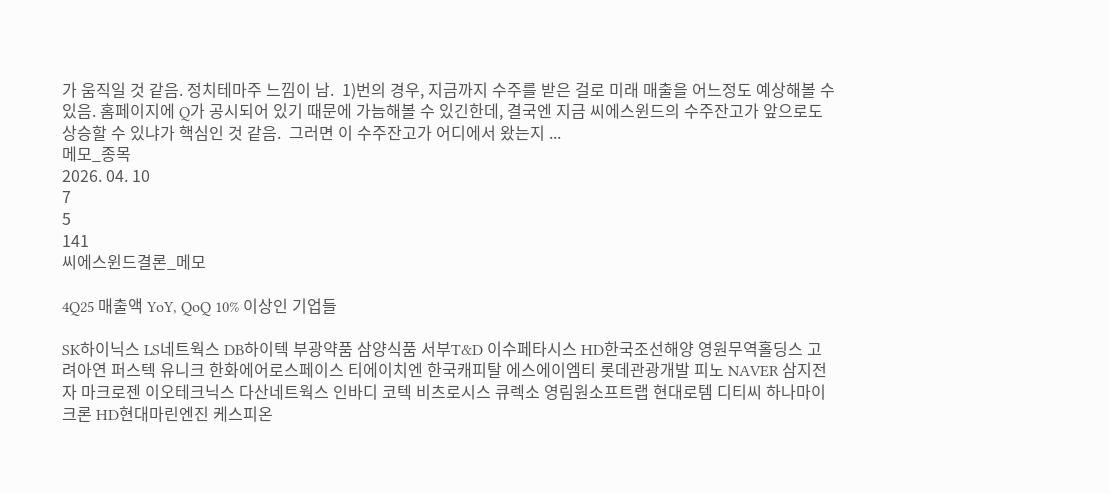가 움직일 것 같음. 정치테마주 느낌이 남.  1)번의 경우, 지금까지 수주를 받은 걸로 미래 매출을 어느정도 예상해볼 수 있음. 홈페이지에 Q가 공시되어 있기 때문에 가늠해볼 수 있긴한데, 결국엔 지금 씨에스윈드의 수주잔고가 앞으로도 상승할 수 있냐가 핵심인 것 같음.  그러면 이 수주잔고가 어디에서 왔는지 ...
메모_종목
2026. 04. 10
7
5
141
씨에스윈드결론_메모

4Q25 매출액 YoY, QoQ 10% 이상인 기업들

SK하이닉스 LS네트웍스 DB하이텍 부광약품 삼양식품 서부T&D 이수페타시스 HD한국조선해양 영원무역홀딩스 고려아연 퍼스텍 유니크 한화에어로스페이스 티에이치엔 한국캐피탈 에스에이엠티 롯데관광개발 피노 NAVER 삼지전자 마크로젠 이오테크닉스 다산네트웍스 인바디 코텍 비츠로시스 큐렉소 영림원소프트랩 현대로템 디티씨 하나마이크론 HD현대마린엔진 케스피온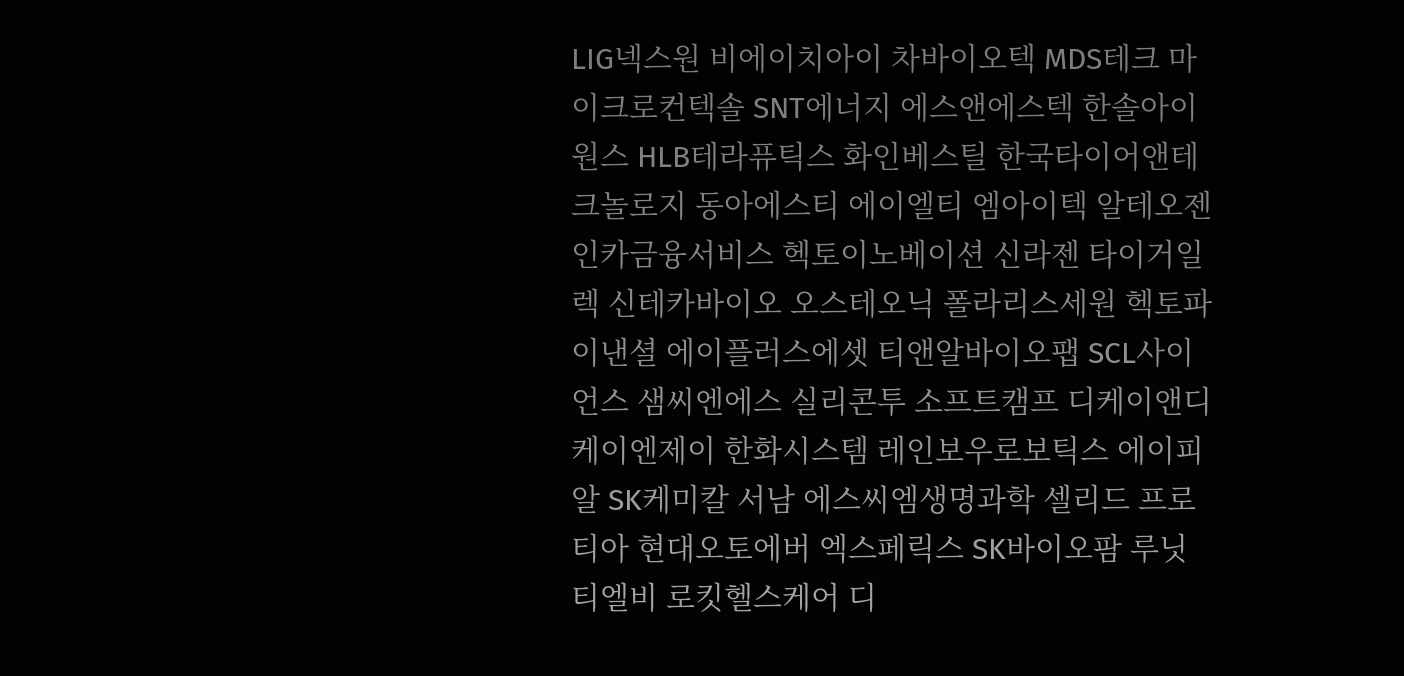LIG넥스원 비에이치아이 차바이오텍 MDS테크 마이크로컨텍솔 SNT에너지 에스앤에스텍 한솔아이원스 HLB테라퓨틱스 화인베스틸 한국타이어앤테크놀로지 동아에스티 에이엘티 엠아이텍 알테오젠 인카금융서비스 헥토이노베이션 신라젠 타이거일렉 신테카바이오 오스테오닉 폴라리스세원 헥토파이낸셜 에이플러스에셋 티앤알바이오팹 SCL사이언스 샘씨엔에스 실리콘투 소프트캠프 디케이앤디 케이엔제이 한화시스템 레인보우로보틱스 에이피알 SK케미칼 서남 에스씨엠생명과학 셀리드 프로티아 현대오토에버 엑스페릭스 SK바이오팜 루닛 티엘비 로킷헬스케어 디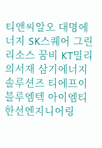티앤씨알오 대명에너지 SK스퀘어 그린리소스 꿈비 KT밀리의서재 삼기에너지솔루션즈 티에프이 블루엠텍 아이엠티 한선엔지니어링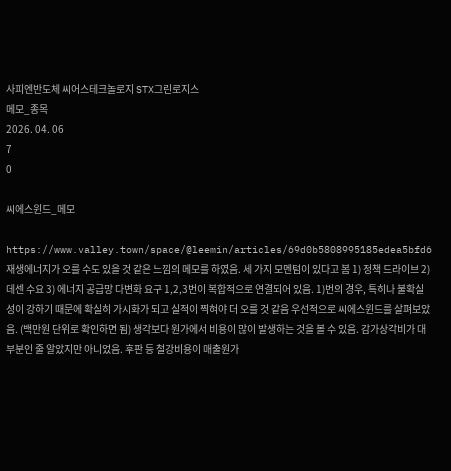사피엔반도체 씨어스테크놀로지 STX그린로지스
메모_종목
2026. 04. 06
7
0

씨에스윈드_메모

https://www.valley.town/space/@leemin/articles/69d0b5808995185edea5bfd6 재생에너지가 오를 수도 있을 것 같은 느낌의 메모를 하였음. 세 가지 모멘텀이 있다고 봄 1) 정책 드라이브 2) 데센 수요 3) 에너지 공급망 다변화 요구 1,2,3번이 복합적으로 연결되어 있음. 1)번의 경우, 특히나 불확실성이 강하기 때문에 확실히 가시화가 되고 실적이 찍혀야 더 오를 것 같음 우선적으로 씨에스윈드를 살펴보았음. (백만원 단위로 확인하면 됨) 생각보다 원가에서 비용이 많이 발생하는 것을 볼 수 있음. 감가상각비가 대부분인 줄 알았지만 아니었음. 후판 등 철강비용이 매출원가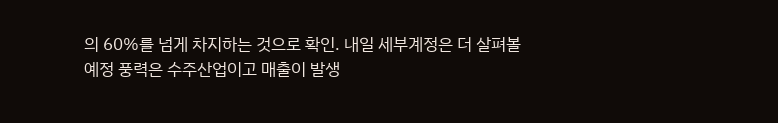의 60%를 넘게 차지하는 것으로 확인. 내일 세부계정은 더 살펴볼 예정 풍력은 수주산업이고 매출이 발생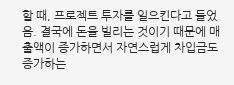할 때, 프로젝트 투자를 일으킨다고 들었음. 결국에 돈을 빌리는 것이기 때문에 매출액이 증가하면서 자연스럽게 차입금도 증가하는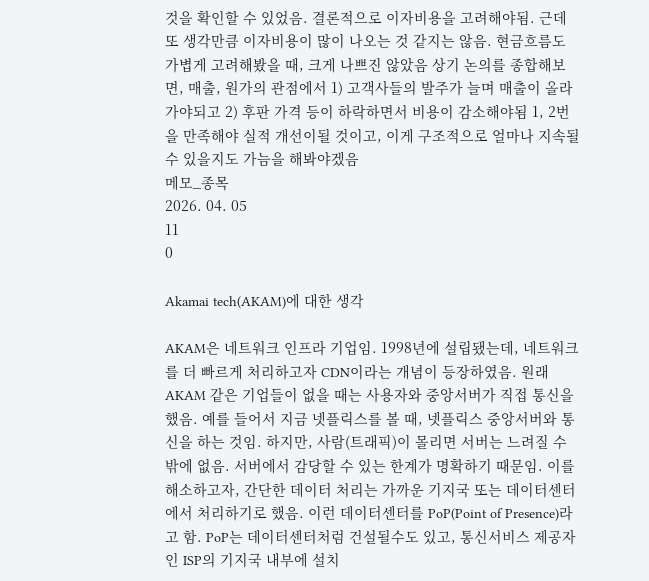것을 확인할 수 있었음. 결론적으로 이자비용을 고려해야됨. 근데 또 생각만큼 이자비용이 많이 나오는 것 같지는 않음. 현금흐름도 가볍게 고려해봤을 때, 크게 나쁘진 않았음 상기 논의를 종합해보면, 매출, 원가의 관점에서 1) 고객사들의 발주가 늘며 매출이 올라가야되고 2) 후판 가격 등이 하락하면서 비용이 감소해야됨 1, 2번을 만족해야 실적 개선이될 것이고, 이게 구조적으로 얼마나 지속될 수 있을지도 가늠을 해봐야겠음
메모_종목
2026. 04. 05
11
0

Akamai tech(AKAM)에 대한 생각

AKAM은 네트워크 인프라 기업임. 1998년에 설립됐는데, 네트워크를 더 빠르게 처리하고자 CDN이라는 개념이 등장하였음. 원래 AKAM 같은 기업들이 없을 때는 사용자와 중앙서버가 직접 통신을 했음. 예를 들어서 지금 넷플릭스를 볼 때, 넷플릭스 중앙서버와 통신을 하는 것임. 하지만, 사람(트래픽)이 몰리면 서버는 느려질 수 밖에 없음. 서버에서 감당할 수 있는 한계가 명확하기 때문임. 이를 해소하고자, 간단한 데이터 처리는 가까운 기지국 또는 데이터센터에서 처리하기로 했음. 이런 데이터센터를 PoP(Point of Presence)라고 함. PoP는 데이터센터처럼 건설될수도 있고, 통신서비스 제공자인 ISP의 기지국 내부에 설치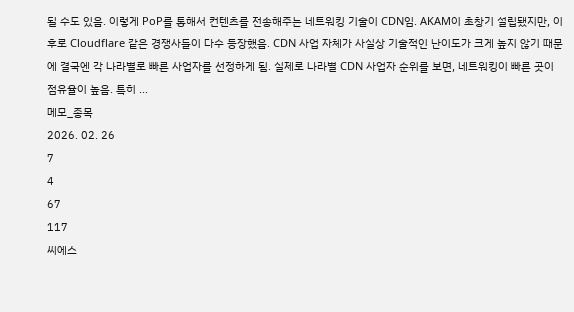될 수도 있음. 이렇게 PoP를 통해서 컨텐츠를 전송해주는 네트워킹 기술이 CDN임. AKAM이 초창기 설립됐지만, 이후로 Cloudflare 같은 경쟁사들이 다수 등장했음. CDN 사업 자체가 사실상 기술적인 난이도가 크게 높지 않기 때문에 결국엔 각 나라별로 빠른 사업자를 선정하게 됨. 실제로 나라별 CDN 사업자 순위를 보면, 네트워킹이 빠른 곳이 점유율이 높음. 특히 ...
메모_종목
2026. 02. 26
7
4
67
117
씨에스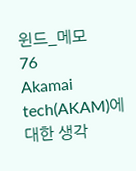윈드_메모
76
Akamai tech(AKAM)에 대한 생각